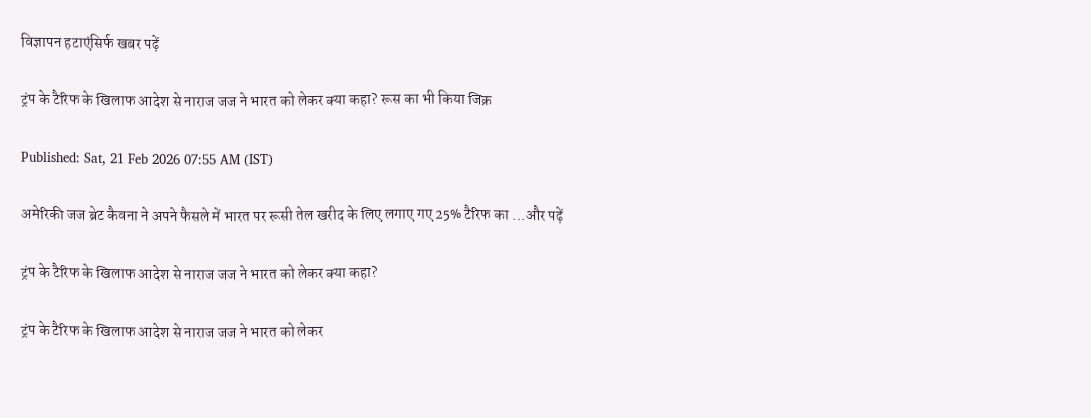विज्ञापन हटाएंसिर्फ खबर पढ़ें

ट्रंप के टैरिफ के खिलाफ आदेश से नाराज जज ने भारत को लेकर क्या कहा? रूस का भी किया जिक्र

Published: Sat, 21 Feb 2026 07:55 AM (IST)

अमेरिकी जज ब्रेट कैवना ने अपने फैसले में भारत पर रूसी तेल खरीद के लिए लगाए गए 25% टैरिफ का ...और पढ़ें

ट्रंप के टैरिफ के खिलाफ आदेश से नाराज जज ने भारत को लेकर क्या कहा?

ट्रंप के टैरिफ के खिलाफ आदेश से नाराज जज ने भारत को लेकर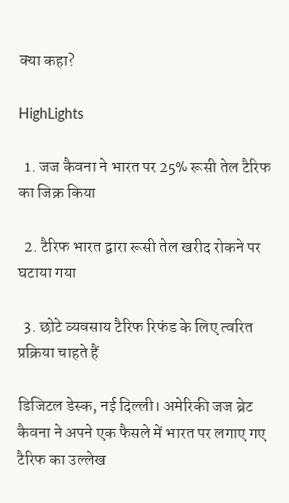क्या कहा?

HighLights

  1. जज कैवना ने भारत पर 25% रूसी तेल टैरिफ का जिक्र किया

  2. टैरिफ भारत द्वारा रूसी तेल खरीद रोकने पर घटाया गया

  3. छोटे व्यवसाय टैरिफ रिफंड के लिए त्वरित प्रक्रिया चाहते हैं

डिजिटल डेस्क, नई दिल्ली। अमेरिकी जज ब्रेट कैवना ने अपने एक फैसले में भारत पर लगाए गए टैरिफ का उल्लेख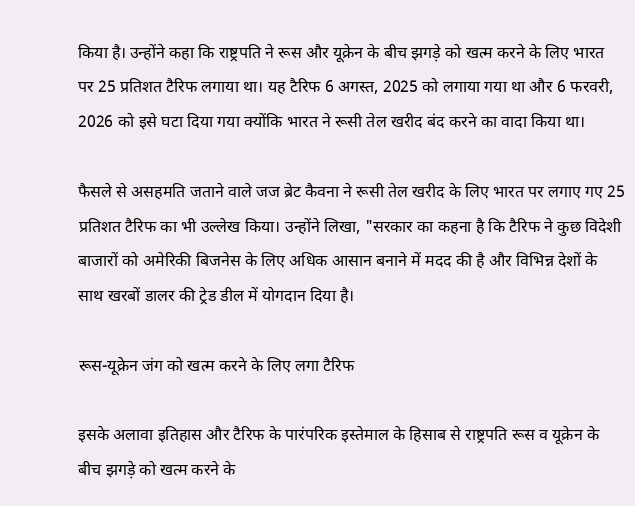किया है। उन्होंने कहा कि राष्ट्रपति ने रूस और यूक्रेन के बीच झगड़े को खत्म करने के लिए भारत पर 25 प्रतिशत टैरिफ लगाया था। यह टैरिफ 6 अगस्त, 2025 को लगाया गया था और 6 फरवरी, 2026 को इसे घटा दिया गया क्योंकि भारत ने रूसी तेल खरीद बंद करने का वादा किया था।

फैसले से असहमति जताने वाले जज ब्रेट कैवना ने रूसी तेल खरीद के लिए भारत पर लगाए गए 25 प्रतिशत टैरिफ का भी उल्लेख किया। उन्होंने लिखा, "सरकार का कहना है कि टैरिफ ने कुछ विदेशी बाजारों को अमेरिकी बिजनेस के लिए अधिक आसान बनाने में मदद की है और विभिन्न देशों के साथ खरबों डालर की ट्रेड डील में योगदान दिया है।

रूस-यूक्रेन जंग को खत्म करने के लिए लगा टैरिफ

इसके अलावा इतिहास और टैरिफ के पारंपरिक इस्तेमाल के हिसाब से राष्ट्रपति रूस व यूक्रेन के बीच झगड़े को खत्म करने के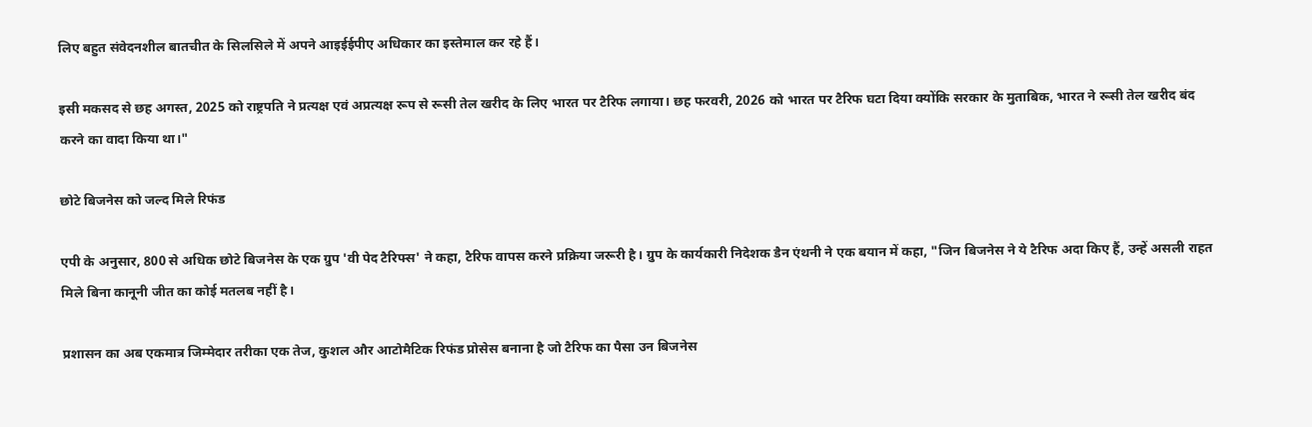लिए बहुत संवेदनशील बातचीत के सिलसिले में अपने आइईईपीए अधिकार का इस्तेमाल कर रहे हैं।

इसी मकसद से छह अगस्त, 2025 को राष्ट्रपति ने प्रत्यक्ष एवं अप्रत्यक्ष रूप से रूसी तेल खरीद के लिए भारत पर टैरिफ लगाया। छह फरवरी, 2026 को भारत पर टैरिफ घटा दिया क्योंकि सरकार के मुताबिक, भारत ने रूसी तेल खरीद बंद करने का वादा किया था।"

छोटे बिजनेस को जल्द मिले रिफंड

एपी के अनुसार, 800 से अधिक छोटे बिजनेस के एक ग्रुप 'वी पेद टैरिफ्स' ने कहा, टैरिफ वापस करने प्रक्रिया जरूरी है। ग्रुप के कार्यकारी निदेशक डैन एंथनी ने एक बयान में कहा, "जिन बिजनेस ने ये टैरिफ अदा किए हैं, उन्हें असली राहत मिले बिना कानूनी जीत का कोई मतलब नहीं है।

प्रशासन का अब एकमात्र जिम्मेदार तरीका एक तेज, कुशल और आटोमैटिक रिफंड प्रोसेस बनाना है जो टैरिफ का पैसा उन बिजनेस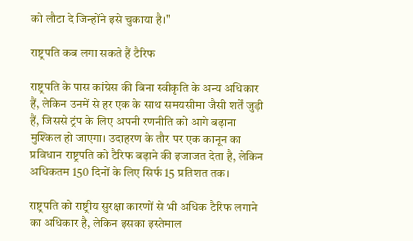को लौटा दे जिन्होंने इसे चुकाया है।"

राष्ट्रपति कब लगा सकते हैं टैरिफ

राष्ट्रपति के पास कांग्रेस की बिना स्वीकृति के अन्य अधिकार हैं, लेकिन उनमें से हर एक के साथ समयसीमा जैसी शर्तें जुड़ी हैं, जिससे ट्रंप के लिए अपनी रणनीति को आगे बढ़ाना मुश्किल हो जाएगा। उदाहरण के तौर पर एक कानून का प्रविधान राष्ट्रपति को टैरिफ बढ़ाने की इजाजत देता है, लेकिन अधिकतम 150 दिनों के लिए सिर्फ 15 प्रतिशत तक।

राष्ट्रपति को राष्ट्रीय सुरक्षा कारणों से भी अधिक टैरिफ लगाने का अधिकार है, लेकिन इसका इस्तेमाल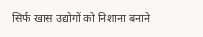सिर्फ खास उद्योगों को निशाना बनाने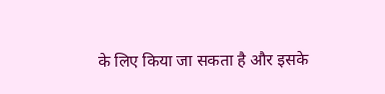के लिए किया जा सकता है और इसके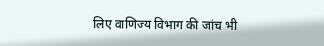लिए वाणिज्य विभाग की जांच भी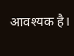आवश्यक है।